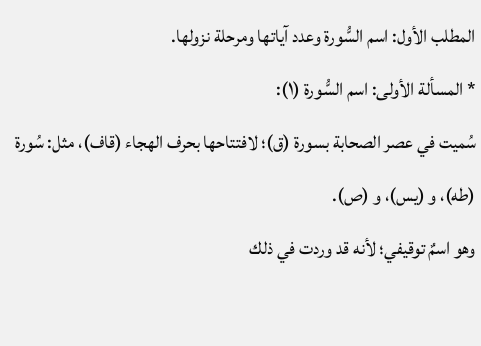المطلب الأول: اسم السُّورة وعدد آياتها ومرحلة نزولها.
* المسألة الأولى: اسم السُّورة (١):
سُميت في عصر الصحابة بسورة (ق)؛ لافتتاحها بحرف الهجاء (قاف)، مثل: سُورة (طه)، و (يس)، و (ص).
وهو اسمٌ توقيفي؛ لأنه قد وردت في ذلك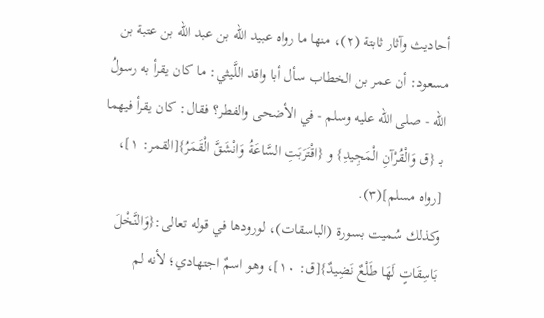أحاديث وآثار ثابتة (٢)، منها ما رواه عبيد الله بن عبد الله بن عتبة بن مسعود: أن عمر بن الخطاب سأل أبا واقد اللَّيثي: ما كان يقرأ به رسولُ الله - صلى الله عليه وسلم - في الأضحى والفطر؟ فقال: كان يقرأ فيهما بـ {ق وَالْقُرْآنِ الْمَجِيدِ} و {اقْتَرَبَتِ السَّاعَةُ وَانْشَقَّ الْقَمَرُ}[القمر: ١]، [رواه مسلم](٣).
وكذلك سُميت بسورة (الباسقات)، لورودها في قوله تعالى:{وَالنَّخْلَ بَاسِقَاتٍ لَهَا طَلْعٌ نَضِيدٌ}[ق: ١٠]، وهو اسمٌ اجتهادي؛ لأنه لم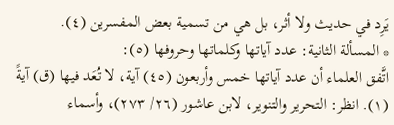يَرِد في حديث ولا أثر، بل هي من تسمية بعض المفسرين (٤).
* المسألة الثانية: عدد آياتها وكلماتها وحروفها (٥):
اتَّفق العلماء أن عدد آياتها خمس وأربعون (٤٥) آية، لا تُعَد فيها (ق) آيةً
(١). انظر: التحرير والتنوير، لابن عاشور (٢٦/ ٢٧٣)، وأسماء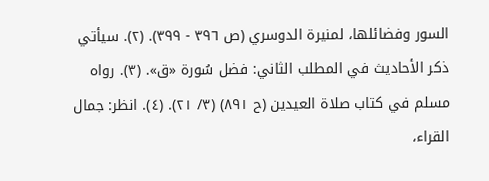السور وفضائلها، لمنيرة الدوسري (ص ٣٩٦ - ٣٩٩). (٢). سيأتي ذكر الأحاديث في المطلب الثاني: فضل سُورة «ق». (٣). رواه مسلم في كتاب صلاة العيدين (ح ٨٩١) (٣/ ٢١). (٤). انظر: جمال القراء،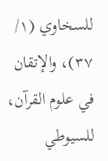للسخاوي (١/ ٣٧)، والإتقان في علوم القرآن، للسيوطي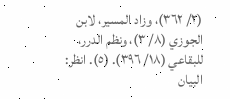(٢/ ٣٦٢)، وزاد المسير، لابن الجوزي (٨/ ٣)، ونظم الدرر، للبقاعي (١٨/ ٣٩٦). (٥). انظر: البيان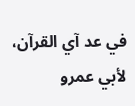في عد آي القرآن، لأبي عمرو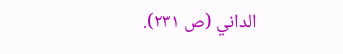الداني (ص ٢٣١).